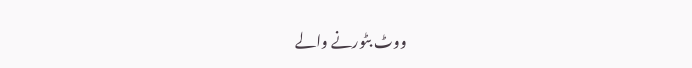ووٹ بٹورنے والے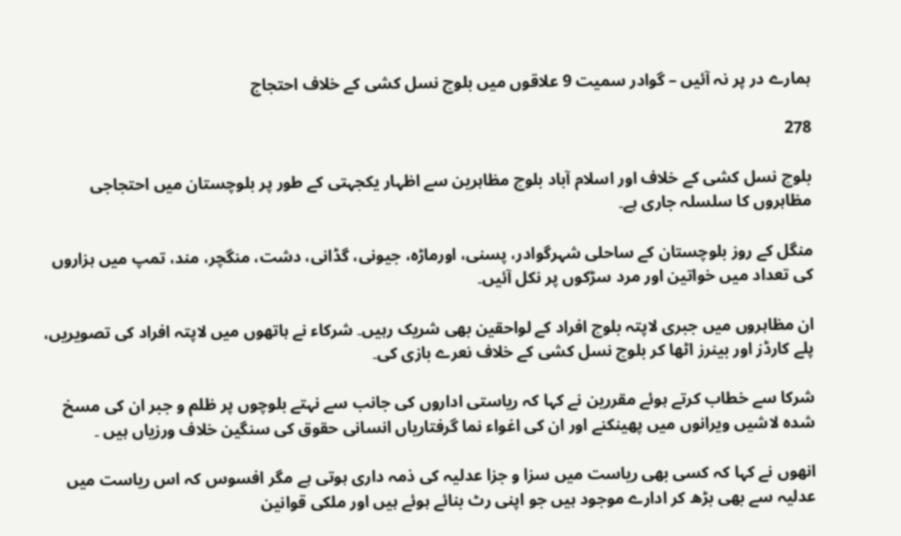ہمارے در پر نہ آئیں – گوادر سمیت 9 علاقوں میں بلوچ نسل کشی کے خلاف احتجاج

278

بلوچ نسل کشی کے خلاف اور اسلام آباد بلوچ مظاہرین سے اظہار یکجہتی کے طور پر بلوچستان میں احتجاجی مظاہروں کا سلسلہ جاری ہے۔

منگل کے روز بلوچستان کے ساحلی شہرگوادر، پسنی، اورماڑہ، جیونی، گڈانی، دشت، منگچر، مند، تمپ میں ہزاروں کی تعداد میں خواتین اور مرد سڑکوں پر نکل آئیں۔

ان مظاہروں میں جبری لاپتہ بلوچ افراد کے لواحقین بھی شریک رہیں۔ شرکاء نے ہاتھوں میں لاپتہ افراد کی تصویریں، پلے کارڈز اور بینرز اٹھا کر بلوچ نسل کشی کے خلاف نعرے بازی کی۔

شرکا سے خطاب کرتے ہوئے مقررین نے کہا کہ ریاستی اداروں کی جانب سے نہتے بلوچوں پر ظلم و جبر ان کی مسخ شدہ لاشیں ویرانوں میں پھینکنے اور ان کی اغواء نما گرفتاریاں انسانی حقوق کی سنگین خلاف ورزیاں ہیں ۔

انھوں نے کہا کہ کسی بھی ریاست میں سزا و جزا عدلیہ کی ذمہ داری ہوتی ہے مگر افسوس کہ اس ریاست میں عدلیہ سے بھی بڑھ کر ادارے موجود ہیں جو اپنی رٹ بنائے ہوئے ہیں اور ملکی قوانین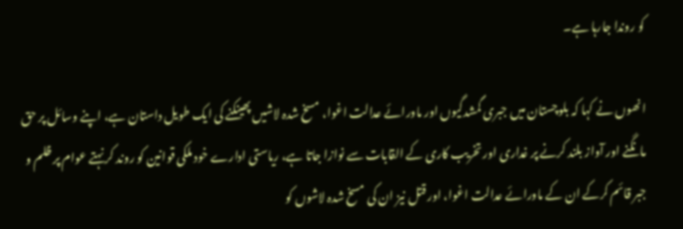کو روندا جارہا ہے۔

انھوں نے کہا کہ بلوچستان میں جبری گمشدگیوں اور ماورائے عدالت اغوا، مسخ شدہ لاشیں پھینکنے کی ایک طویل داستان ہے، اپنے وسائل پر حق مانگنے اور آواز بلند کرنے پر غداری اور تخریب کاری کے القابات سے نوازا جاتا ہے، ریاستی ادارے خود ملکی قوانین کو روند کر نہتے عوام پر ظلم و جبر قائم کرکے ان کے ماورائے عدالت اغوا، اور قتل نیز ان کی مسخ شدہ لاشوں کو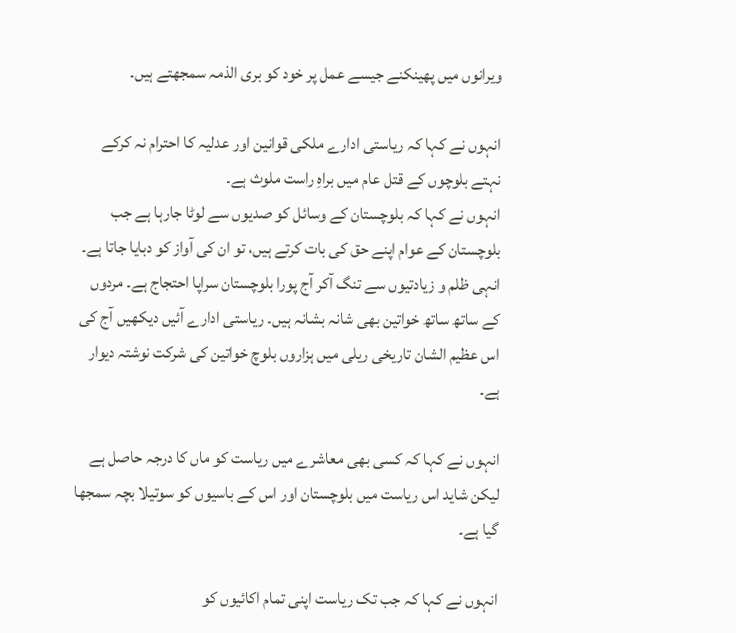ویرانوں میں پھینکنے جیسے عمل پر خود کو بری الذمہ سمجھتے ہیں۔

انہوں نے کہا کہ ریاستی ادارے ملکی قوانین اور عدلیہ کا احترام نہ کرکے نہتے بلوچوں کے قتل عام میں براہِ راست ملوث ہے۔
انہوں نے کہا کہ بلوچستان کے وسائل کو صدیوں سے لوٹا جارہا ہے جب بلوچستان کے عوام اپنے حق کی بات کرتے ہیں، تو ان کی آواز کو دبایا جاتا ہے۔ انہی ظلم و زیادتیوں سے تنگ آکر آج پورا بلوچستان سراپا احتجاج ہے۔ مردوں کے ساتھ ساتھ خواتین بھی شانہ بشانہ ہیں۔ ریاستی ادارے آئیں دیکھیں آج کی اس عظیم الشان تاریخی ریلی میں ہزاروں بلوچ خواتین کی شرکت نوشتہ دیوار ہے۔

انہوں نے کہا کہ کسی بھی معاشرے میں ریاست کو ماں کا درجہ حاصل ہے لیکن شاید اس ریاست میں بلوچستان اور اس کے باسیوں کو سوتیلا بچہ سمجھا گیا ہے۔

انہوں نے کہا کہ جب تک ریاست اپنی تمام اکائیوں کو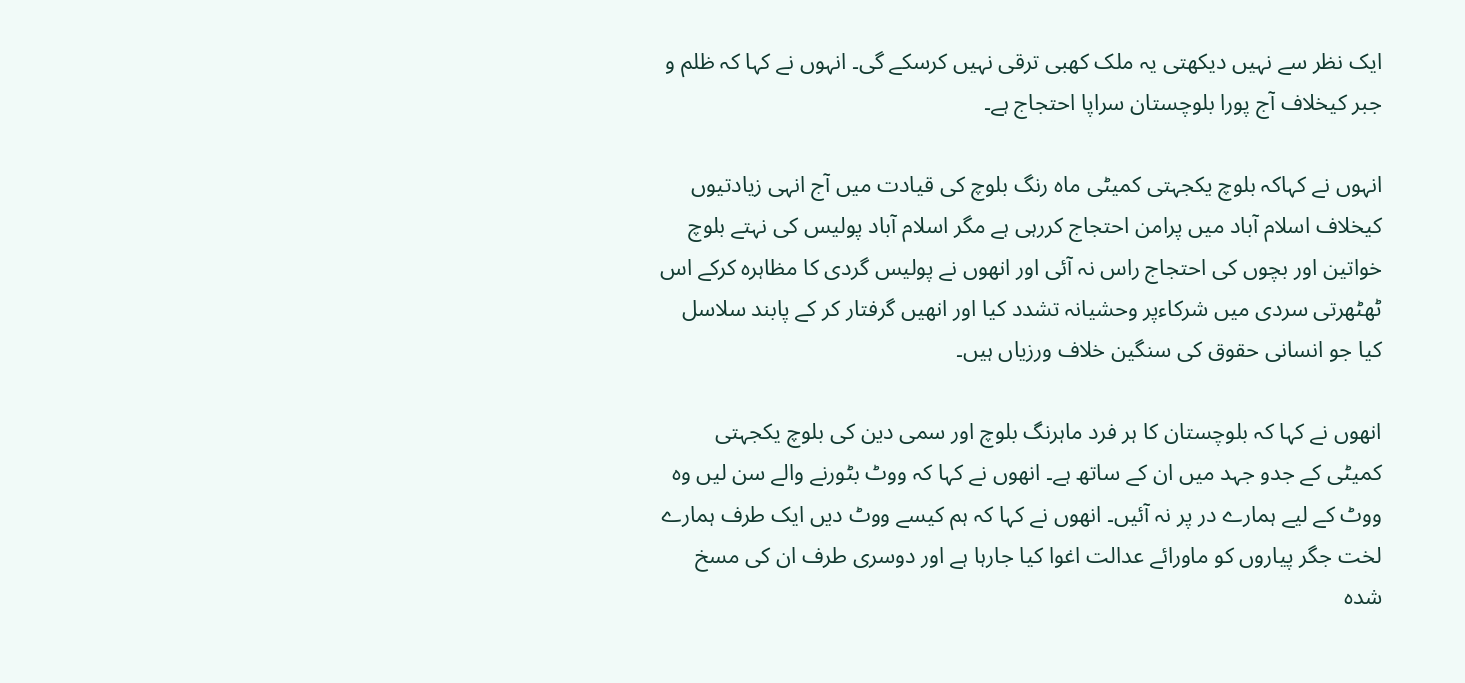ایک نظر سے نہیں دیکھتی یہ ملک کھبی ترقی نہیں کرسکے گی۔ انہوں نے کہا کہ ظلم و جبر کیخلاف آج پورا بلوچستان سراپا احتجاج ہے۔

انہوں نے کہاکہ بلوچ یکجہتی کمیٹی ماہ رنگ بلوچ کی قیادت میں آج انہی زیادتیوں کیخلاف اسلام آباد میں پرامن احتجاج کررہی ہے مگر اسلام آباد پولیس کی نہتے بلوچ خواتین اور بچوں کی احتجاج راس نہ آئی اور انھوں نے پولیس گردی کا مظاہرہ کرکے اس ٹھٹھرتی سردی میں شرکاءپر وحشیانہ تشدد کیا اور انھیں گرفتار کر کے پابند سلاسل کیا جو انسانی حقوق کی سنگین خلاف ورزیاں ہیں۔

انھوں نے کہا کہ بلوچستان کا ہر فرد ماہرنگ بلوچ اور سمی دین کی بلوچ یکجہتی کمیٹی کے جدو جہد میں ان کے ساتھ ہے۔ انھوں نے کہا کہ ووٹ بٹورنے والے سن لیں وہ ووٹ کے لیے ہمارے در پر نہ آئیں۔ انھوں نے کہا کہ ہم کیسے ووٹ دیں ایک طرف ہمارے لخت جگر پیاروں کو ماورائے عدالت اغوا کیا جارہا ہے اور دوسری طرف ان کی مسخ شدہ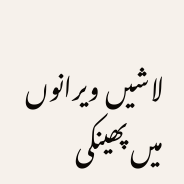لاشیں ویرانوں میں پھینکی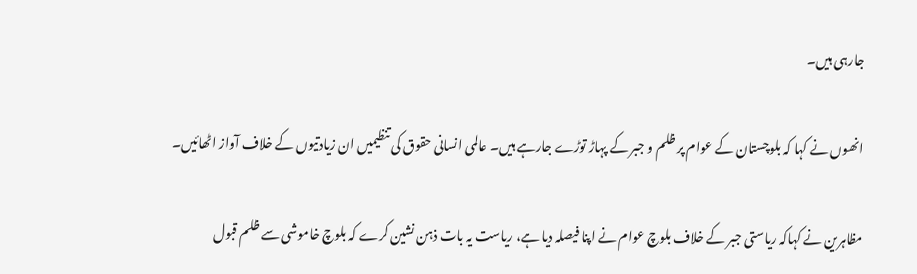جارہی ہیں۔

انھوں نے کہا کہ بلوچستان کے عوام پر ظلم و جبر کے پہاڑ توڑے جارہے ہیں۔ عالمی انسانی حقوق کی تنظیمیں ان زیادتیوں کے خلاف آواز اٹھائیں۔

مظاہرین نے کہاکہ ریاستی جبر کے خلاف بلوچ عوام نے اپنا فیصلہ دیا ہے، ریاست یہ بات ذہن نشین کرے کہ بلوچ خاموشی سے ظلم قبول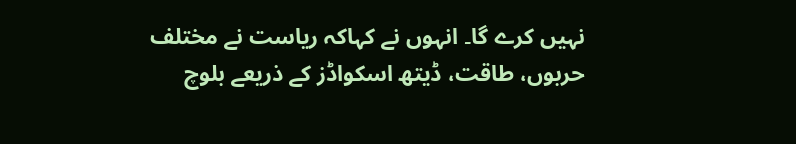نہیں کرے گا۔ انہوں نے کہاکہ ریاست نے مختلف حربوں، طاقت، ڈیتھ اسکواڈز کے ذریعے بلوچ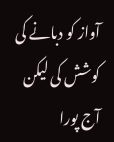آواز کو دبانے کی کوشش کی لیکن آج پورا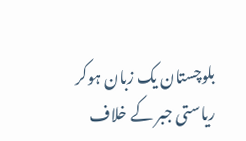بلوچستان یک زبان ہوکر ریاستی جبر کے خلاف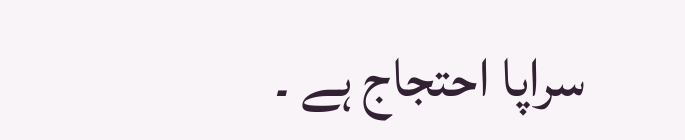سراپا احتجاج ہے ۔